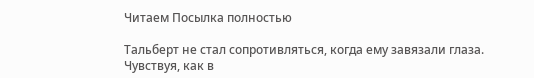Читаем Посылка полностью

Тальберт не стал сопротивляться, когда ему завязали глаза. Чувствуя, как в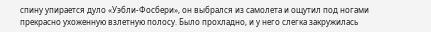спину упирается дуло «Уэбли-Фосбери», он выбрался из самолета и ощутил под ногами прекрасно ухоженную взлетную полосу. Было прохладно, и у него слегка закружилась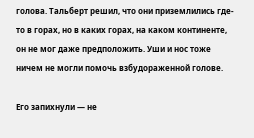голова. Тальберт решил, что они приземлились где-то в горах, но в каких горах, на каком континенте, он не мог даже предположить. Уши и нос тоже ничем не могли помочь взбудораженной голове.

Его запихнули — не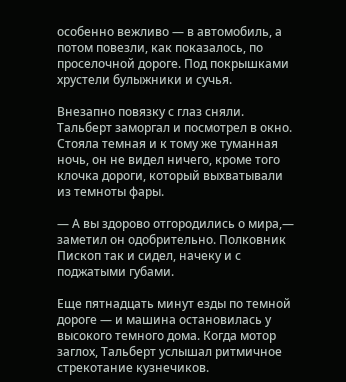особенно вежливо — в автомобиль, а потом повезли, как показалось, по проселочной дороге. Под покрышками хрустели булыжники и сучья.

Внезапно повязку с глаз сняли. Тальберт заморгал и посмотрел в окно. Стояла темная и к тому же туманная ночь, он не видел ничего, кроме того клочка дороги, который выхватывали из темноты фары.

— А вы здорово отгородились о мира,— заметил он одобрительно. Полковник Пископ так и сидел, начеку и с поджатыми губами.

Еще пятнадцать минут езды по темной дороге — и машина остановилась у высокого темного дома. Когда мотор заглох, Тальберт услышал ритмичное стрекотание кузнечиков.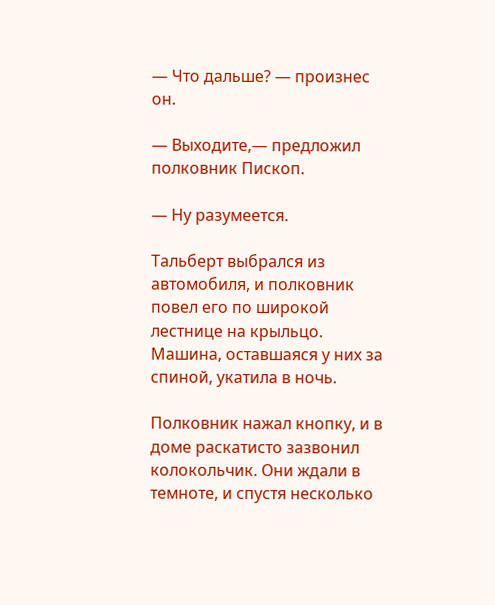— Что дальше? — произнес он.

— Выходите,— предложил полковник Пископ.

— Ну разумеется.

Тальберт выбрался из автомобиля, и полковник повел его по широкой лестнице на крыльцо. Машина, оставшаяся у них за спиной, укатила в ночь.

Полковник нажал кнопку, и в доме раскатисто зазвонил колокольчик. Они ждали в темноте, и спустя несколько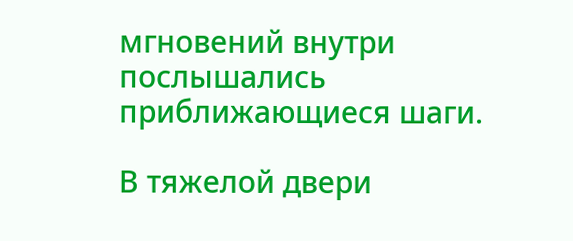мгновений внутри послышались приближающиеся шаги.

В тяжелой двери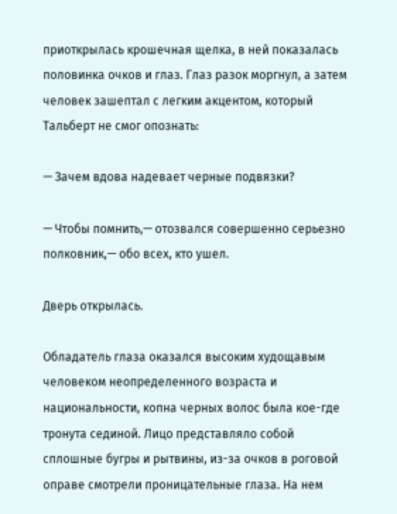приоткрылась крошечная щелка, в ней показалась половинка очков и глаз. Глаз разок моргнул, а затем человек зашептал с легким акцентом, который Тальберт не смог опознать:

— Зачем вдова надевает черные подвязки?

— Чтобы помнить,— отозвался совершенно серьезно полковник,— обо всех, кто ушел.

Дверь открылась.

Обладатель глаза оказался высоким худощавым человеком неопределенного возраста и национальности, копна черных волос была кое-где тронута сединой. Лицо представляло собой сплошные бугры и рытвины, из-за очков в роговой оправе смотрели проницательные глаза. На нем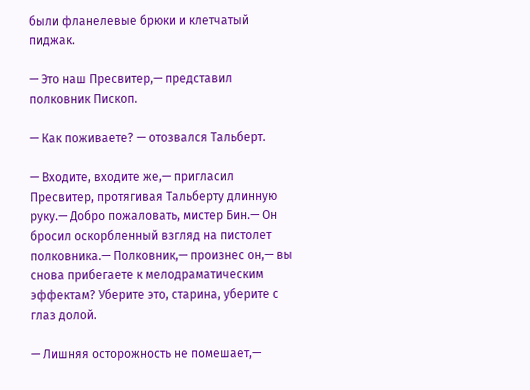были фланелевые брюки и клетчатый пиджак.

— Это наш Пресвитер,— представил полковник Пископ.

— Как поживаете? — отозвался Тальберт.

— Входите, входите же,— пригласил Пресвитер, протягивая Тальберту длинную руку.— Добро пожаловать, мистер Бин.— Он бросил оскорбленный взгляд на пистолет полковника.— Полковник,— произнес он,— вы снова прибегаете к мелодраматическим эффектам? Уберите это, старина, уберите с глаз долой.

— Лишняя осторожность не помешает,—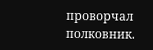проворчал полковник.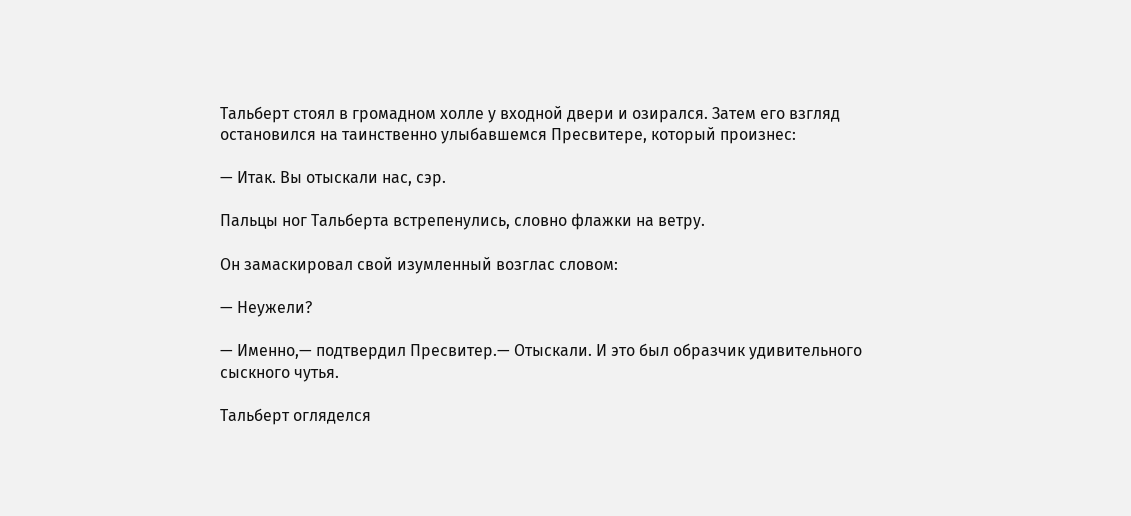Тальберт стоял в громадном холле у входной двери и озирался. Затем его взгляд остановился на таинственно улыбавшемся Пресвитере, который произнес:

— Итак. Вы отыскали нас, сэр.

Пальцы ног Тальберта встрепенулись, словно флажки на ветру.

Он замаскировал свой изумленный возглас словом:

— Неужели?

— Именно,— подтвердил Пресвитер.— Отыскали. И это был образчик удивительного сыскного чутья.

Тальберт огляделся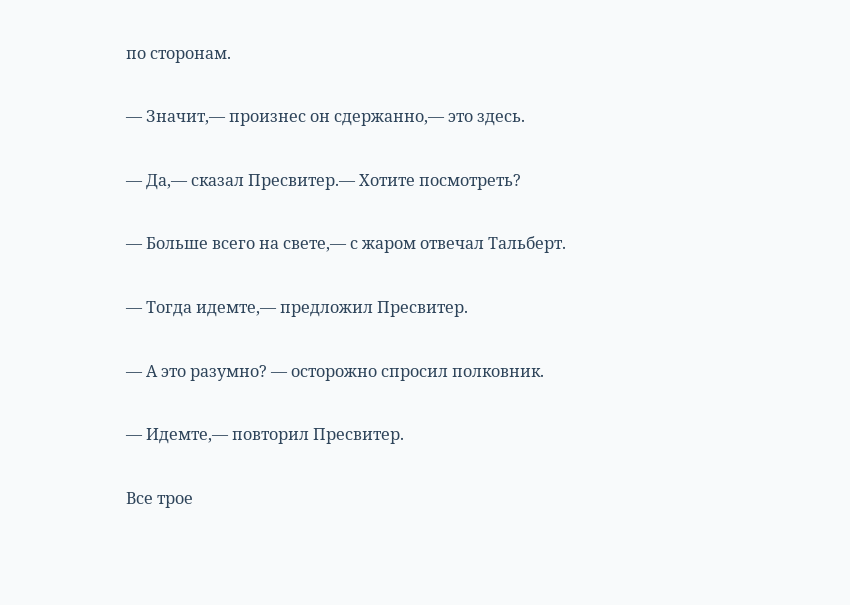по сторонам.

— Значит,— произнес он сдержанно,— это здесь.

— Да,— сказал Пресвитер.— Хотите посмотреть?

— Больше всего на свете,— с жаром отвечал Тальберт.

— Тогда идемте,— предложил Пресвитер.

— А это разумно? — осторожно спросил полковник.

— Идемте,— повторил Пресвитер.

Все трое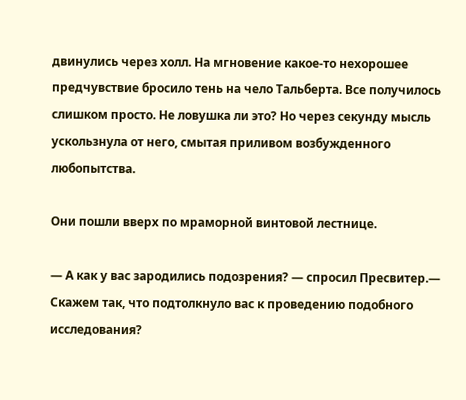двинулись через холл. На мгновение какое-то нехорошее предчувствие бросило тень на чело Тальберта. Все получилось слишком просто. Не ловушка ли это? Но через секунду мысль ускользнула от него, смытая приливом возбужденного любопытства.

Они пошли вверх по мраморной винтовой лестнице.

— А как у вас зародились подозрения? — спросил Пресвитер.— Скажем так, что подтолкнуло вас к проведению подобного исследования?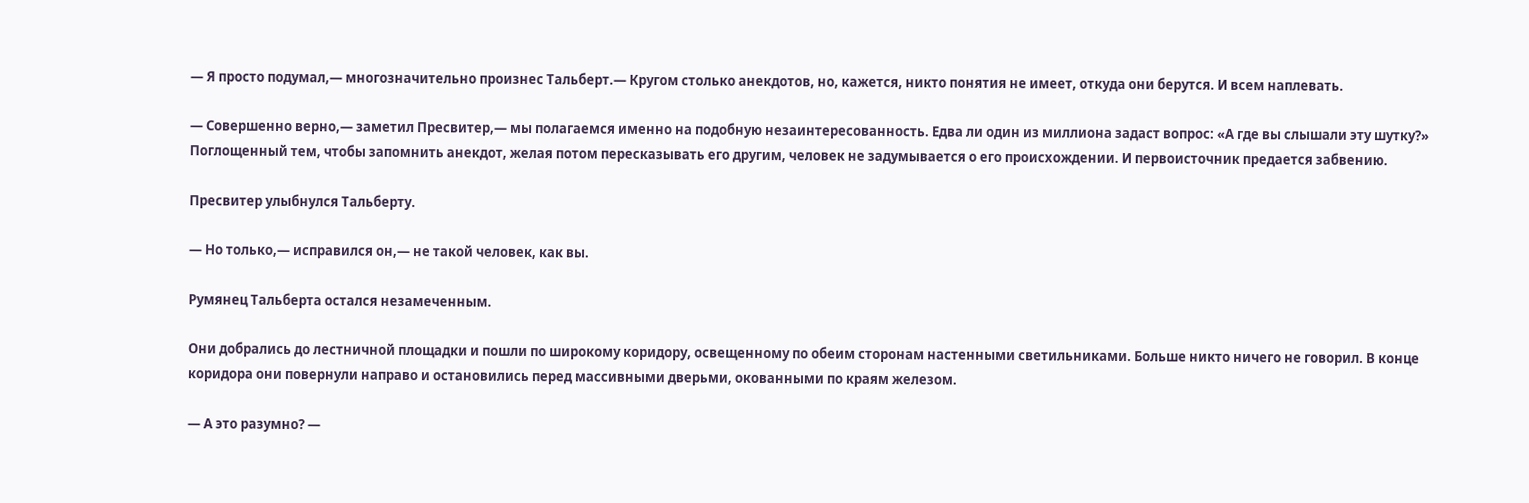— Я просто подумал,— многозначительно произнес Тальберт.— Кругом столько анекдотов, но, кажется, никто понятия не имеет, откуда они берутся. И всем наплевать.

— Совершенно верно,— заметил Пресвитер,— мы полагаемся именно на подобную незаинтересованность. Едва ли один из миллиона задаст вопрос: «А где вы слышали эту шутку?» Поглощенный тем, чтобы запомнить анекдот, желая потом пересказывать его другим, человек не задумывается о его происхождении. И первоисточник предается забвению.

Пресвитер улыбнулся Тальберту.

— Но только,— исправился он,— не такой человек, как вы.

Румянец Тальберта остался незамеченным.

Они добрались до лестничной площадки и пошли по широкому коридору, освещенному по обеим сторонам настенными светильниками. Больше никто ничего не говорил. В конце коридора они повернули направо и остановились перед массивными дверьми, окованными по краям железом.

— А это разумно? —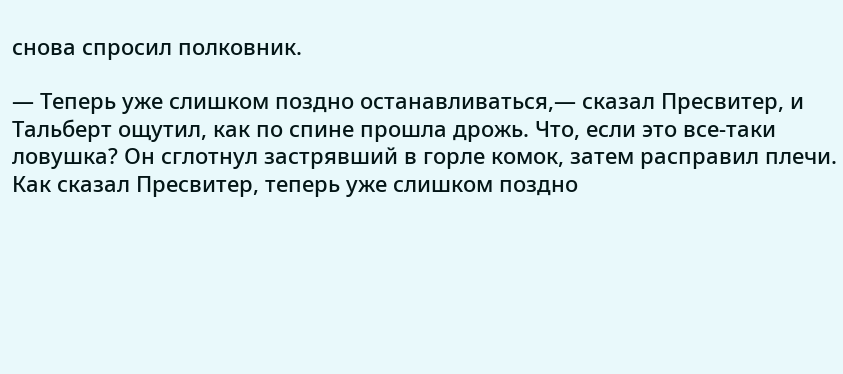снова спросил полковник.

— Теперь уже слишком поздно останавливаться,— сказал Пресвитер, и Тальберт ощутил, как по спине прошла дрожь. Что, если это все-таки ловушка? Он сглотнул застрявший в горле комок, затем расправил плечи. Как сказал Пресвитер, теперь уже слишком поздно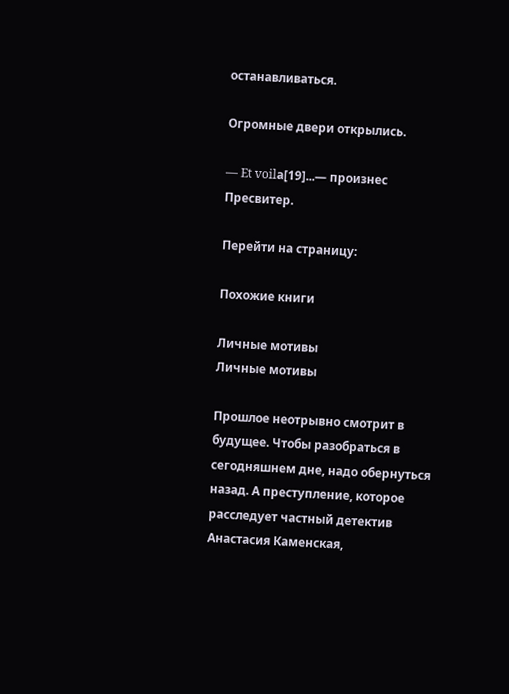останавливаться.

Огромные двери открылись.

— Et voilа[19]...— произнес Пресвитер.

Перейти на страницу:

Похожие книги

Личные мотивы
Личные мотивы

Прошлое неотрывно смотрит в будущее. Чтобы разобраться в сегодняшнем дне, надо обернуться назад. А преступление, которое расследует частный детектив Анастасия Каменская,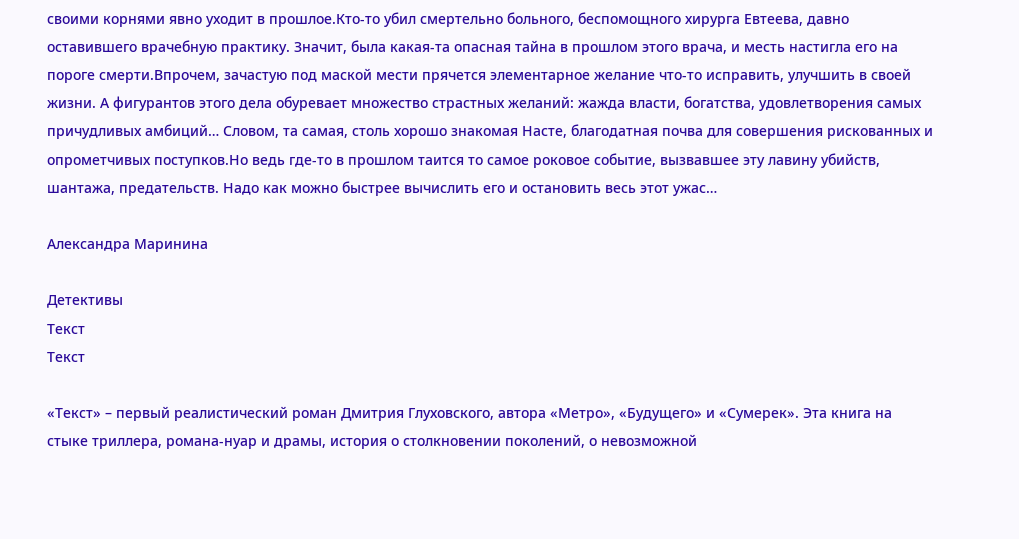своими корнями явно уходит в прошлое.Кто-то убил смертельно больного, беспомощного хирурга Евтеева, давно оставившего врачебную практику. Значит, была какая-та опасная тайна в прошлом этого врача, и месть настигла его на пороге смерти.Впрочем, зачастую под маской мести прячется элементарное желание что-то исправить, улучшить в своей жизни. А фигурантов этого дела обуревает множество страстных желаний: жажда власти, богатства, удовлетворения самых причудливых амбиций… Словом, та самая, столь хорошо знакомая Насте, благодатная почва для совершения рискованных и опрометчивых поступков.Но ведь где-то в прошлом таится то самое роковое событие, вызвавшее эту лавину убийств, шантажа, предательств. Надо как можно быстрее вычислить его и остановить весь этот ужас…

Александра Маринина

Детективы
Текст
Текст

«Текст» – первый реалистический роман Дмитрия Глуховского, автора «Метро», «Будущего» и «Сумерек». Эта книга на стыке триллера, романа-нуар и драмы, история о столкновении поколений, о невозможной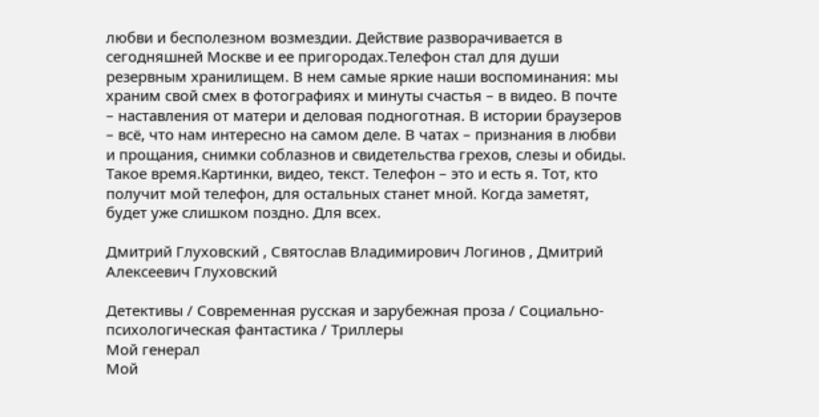любви и бесполезном возмездии. Действие разворачивается в сегодняшней Москве и ее пригородах.Телефон стал для души резервным хранилищем. В нем самые яркие наши воспоминания: мы храним свой смех в фотографиях и минуты счастья – в видео. В почте – наставления от матери и деловая подноготная. В истории браузеров – всё, что нам интересно на самом деле. В чатах – признания в любви и прощания, снимки соблазнов и свидетельства грехов, слезы и обиды. Такое время.Картинки, видео, текст. Телефон – это и есть я. Тот, кто получит мой телефон, для остальных станет мной. Когда заметят, будет уже слишком поздно. Для всех.

Дмитрий Глуховский , Святослав Владимирович Логинов , Дмитрий Алексеевич Глуховский

Детективы / Современная русская и зарубежная проза / Социально-психологическая фантастика / Триллеры
Мой генерал
Мой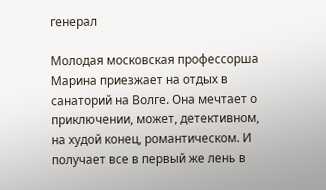генерал

Молодая московская профессорша Марина приезжает на отдых в санаторий на Волге. Она мечтает о приключении, может, детективном, на худой конец, романтическом. И получает все в первый же лень в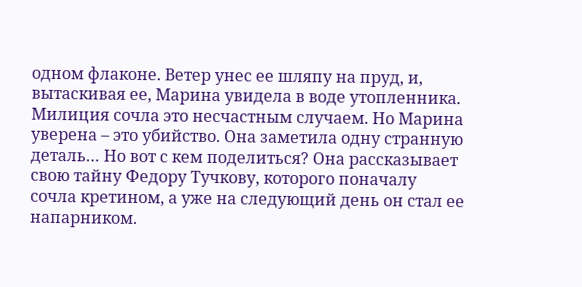одном флаконе. Ветер унес ее шляпу на пруд, и, вытаскивая ее, Марина увидела в воде утопленника. Милиция сочла это несчастным случаем. Но Марина уверена – это убийство. Она заметила одну странную деталь… Но вот с кем поделиться? Она рассказывает свою тайну Федору Тучкову, которого поначалу сочла кретином, а уже на следующий день он стал ее напарником.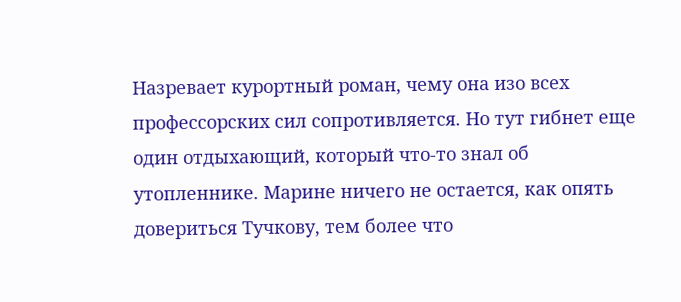Назревает курортный роман, чему она изо всех профессорских сил сопротивляется. Но тут гибнет еще один отдыхающий, который что-то знал об утопленнике. Марине ничего не остается, как опять довериться Тучкову, тем более что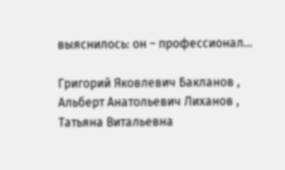выяснилось: он – профессионал…

Григорий Яковлевич Бакланов , Альберт Анатольевич Лиханов , Татьяна Витальевна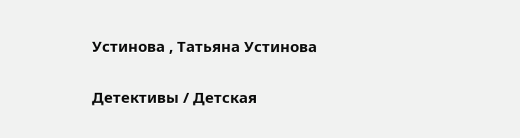Устинова , Татьяна Устинова

Детективы / Детская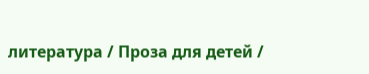литература / Проза для детей /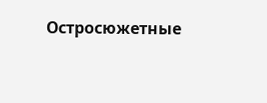Остросюжетные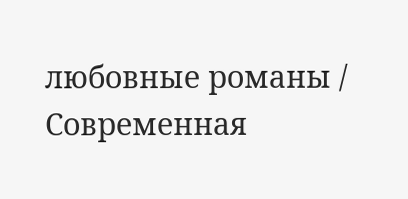любовные романы / Современная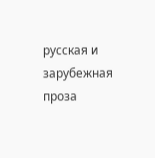русская и зарубежная проза